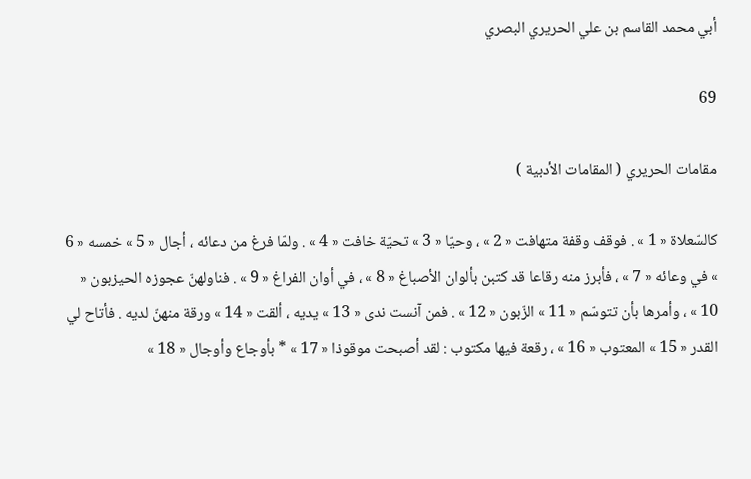أبي محمد القاسم بن علي الحريري البصري

69

مقامات الحريري ( المقامات الأدبية )

كالسّعلاة « 1 » . فوقف وقفة متهافت « 2 » ، وحيّا « 3 » تحيّة خافت « 4 » . ولمّا فرغ من دعائه ، أجال « 5 » خمسه « 6 » في وعائه « 7 » ، فأبرز منه رقاعا قد كتبن بألوان الأصباغ « 8 » ، في أوان الفراغ « 9 » . فناولهنّ عجوزه الحيزبون « 10 » ، وأمرها بأن تتوسّم « 11 » الزّبون « 12 » . فمن آنست ندى « 13 » يديه ، ألقت « 14 » ورقة منهنّ لديه . فأتاح لي القدر « 15 » المعتوب « 16 » ، رقعة فيها مكتوب : لقد أصبحت موقوذا « 17 » * بأوجاع وأوجال « 18 »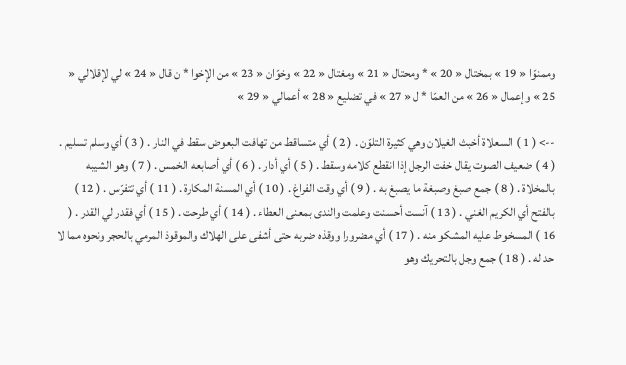وممنوّا « 19 » بمختال « 20 » * ومحتال « 21 » ومغتال « 22 » وخوّان « 23 » من الإخوا * ن قال « 24 » لي لإقلالي « 25 » وإعمال « 26 » من العمّا * ل « 27 » في تضليع « 28 » أعمالي « 29 »

--> ( 1 ) السعلاة أخبث الغيلان وهي كثيرة التلوّن . ( 2 ) أي متساقط من تهافت البعوض سقط في النار . ( 3 ) أي وسلم تسليم . ( 4 ) ضعيف الصوت يقال خفت الرجل إذا انقطع كلامه وسقط . ( 5 ) أي أدار . ( 6 ) أي أصابعه الخمس . ( 7 ) وهو الشيبه بالمخلاة . ( 8 ) جمع صبغ وصبغة ما يصبغ به . ( 9 ) أي وقت الفراغ . ( 10 ) أي المسنة المكارة . ( 11 ) أي تتفرّس . ( 12 ) بالفتح أي الكريم الغني . ( 13 ) آنست أحسنت وعلمت والندى بمعنى العطاء . ( 14 ) أي طرحت . ( 15 ) أي فقدر لي القدر . ( 16 ) المسخوط عليه المشكو منه . ( 17 ) أي مضرورا ووقذه ضربه حتى أشفى على الهلاك والموقوذ المرمي بالحجر ونحوه مما لا حد له . ( 18 ) جمع وجل بالتحريك وهو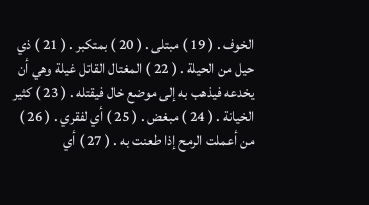الخوف . ( 19 ) مبتلى . ( 20 ) بمتكبر . ( 21 ) ذي حيل من الحيلة . ( 22 ) المغتال القاتل غيلة وهي أن يخدعه فيذهب به إلى موضع خال فيقتله . ( 23 ) كثير الخيانة . ( 24 ) مبغض . ( 25 ) أي لفقري . ( 26 ) من أعملت الرمح إذا طعنت به . ( 27 ) أي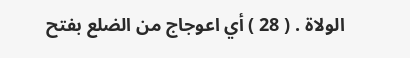الولاة . ( 28 ) أي اعوجاج من الضلع بفتح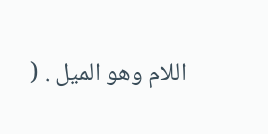اللام وهو الميل . (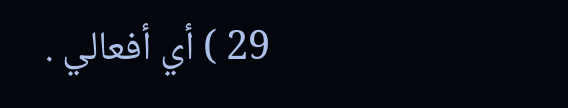29 ) أي أفعالي .